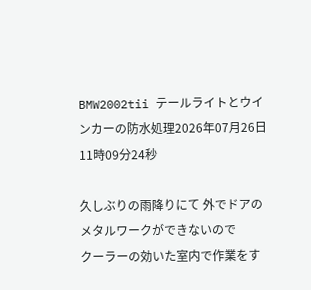BMW2002tii テールライトとウインカーの防水処理2026年07月26日 11時09分24秒

久しぶりの雨降りにて 外でドアのメタルワークができないので
クーラーの効いた室内で作業をす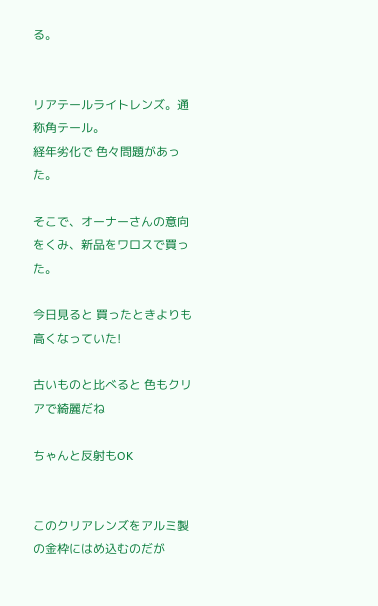る。


リアテールライトレンズ。通称角テール。
経年劣化で 色々問題があった。

そこで、オーナーさんの意向をくみ、新品をワロスで買った。

今日見ると 買ったときよりも 高くなっていた!

古いものと比べると 色もクリアで綺麗だね

ちゃんと反射もOK


このクリアレンズをアルミ製の金枠にはめ込むのだが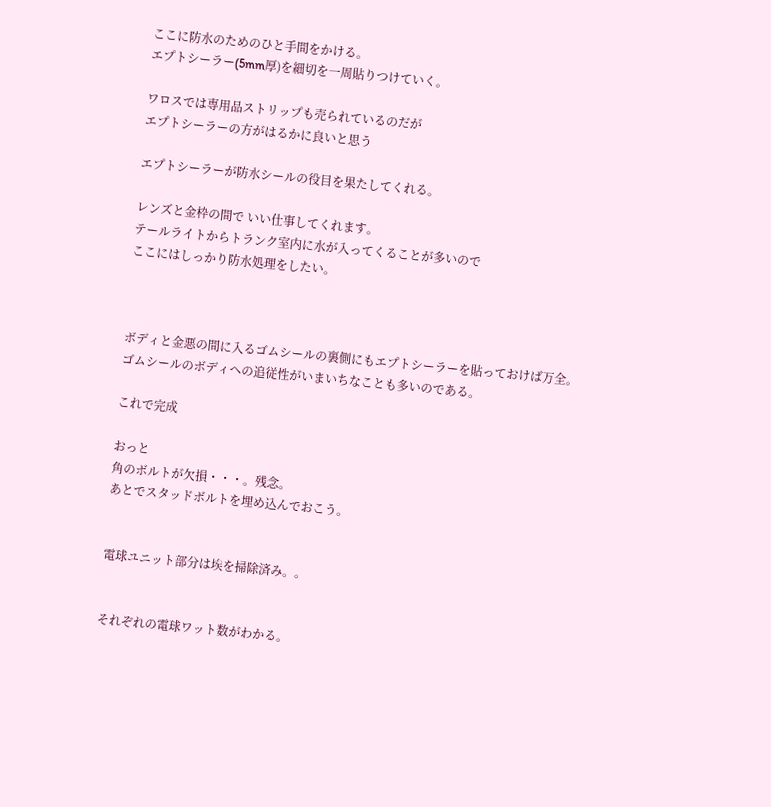ここに防水のためのひと手間をかける。
エプトシーラー(5mm厚)を細切を一周貼りつけていく。

ワロスでは専用品ストリップも売られているのだが
エプトシーラーの方がはるかに良いと思う

エプトシーラーが防水シールの役目を果たしてくれる。

レンズと金枠の間で いい仕事してくれます。
テールライトからトランク室内に水が入ってくることが多いので
ここにはしっかり防水処理をしたい。



ボディと金悪の間に入るゴムシールの裏側にもエプトシーラーを貼っておけば万全。
ゴムシールのボディへの追従性がいまいちなことも多いのである。

これで完成

おっと
角のボルトが欠損・・・。残念。
あとでスタッドボルトを埋め込んでおこう。


電球ユニット部分は埃を掃除済み。。


それぞれの電球ワット数がわかる。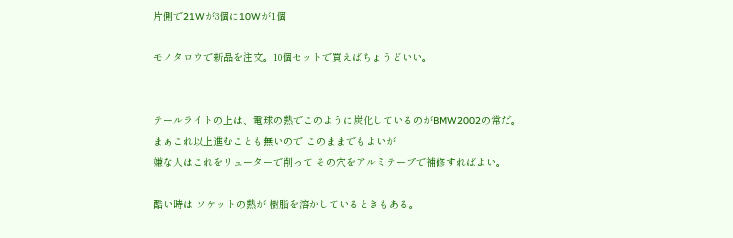片側で21Wが3個に10Wが1個

モノタロウで新品を注文。10個セットで買えばちょうどいい。


テールライトの上は、電球の熱でこのように炭化しているのがBMW2002の常だ。
まぁこれ以上進むことも無いので このままでもよいが
嫌な人はこれをリューターで削って その穴をアルミテープで補修すればよい。

酷い時は ソケットの熱が 樹脂を溶かしているときもある。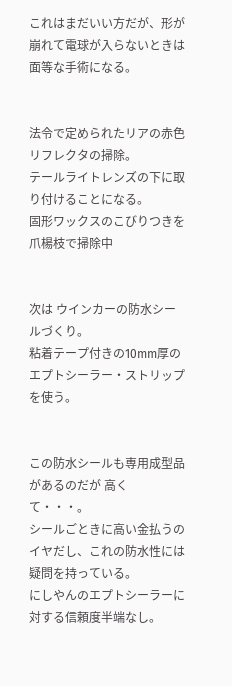これはまだいい方だが、形が崩れて電球が入らないときは面等な手術になる。


法令で定められたリアの赤色リフレクタの掃除。
テールライトレンズの下に取り付けることになる。
固形ワックスのこびりつきを爪楊枝で掃除中


次は ウインカーの防水シールづくり。
粘着テープ付きの10mm厚のエプトシーラー・ストリップを使う。


この防水シールも専用成型品があるのだが 高くて・・・。
シールごときに高い金払うのイヤだし、これの防水性には疑問を持っている。
にしやんのエプトシーラーに対する信頼度半端なし。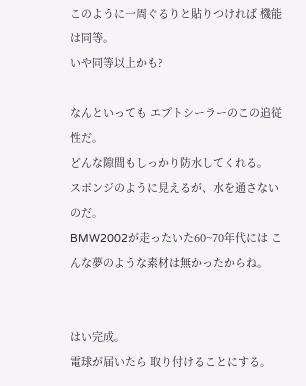このように一周ぐるりと貼りつければ 機能は同等。
いや同等以上かも?

なんといっても エプトシーラーのこの追従性だ。
どんな隙間もしっかり防水してくれる。
スポンジのように見えるが、水を通さないのだ。
BMW2002が走ったいた60~70年代には こんな夢のような素材は無かったからね。


はい完成。
電球が届いたら 取り付けることにする。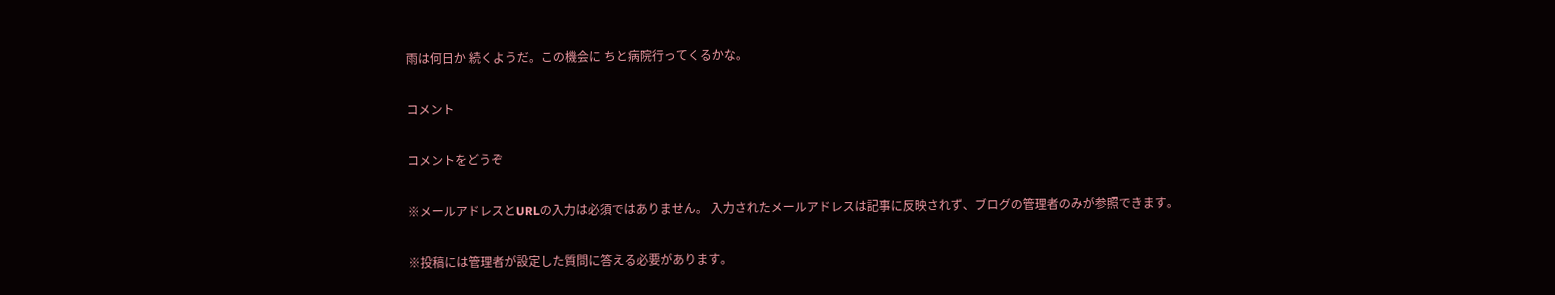雨は何日か 続くようだ。この機会に ちと病院行ってくるかな。

コメント

コメントをどうぞ

※メールアドレスとURLの入力は必須ではありません。 入力されたメールアドレスは記事に反映されず、ブログの管理者のみが参照できます。

※投稿には管理者が設定した質問に答える必要があります。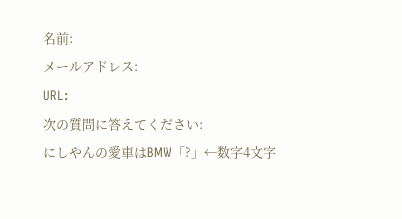名前:
メールアドレス:
URL:
次の質問に答えてください:
にしやんの愛車はBMW「?」←数字4文字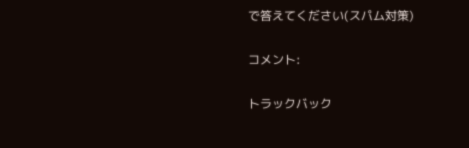で答えてください(スパム対策)

コメント:

トラックバック